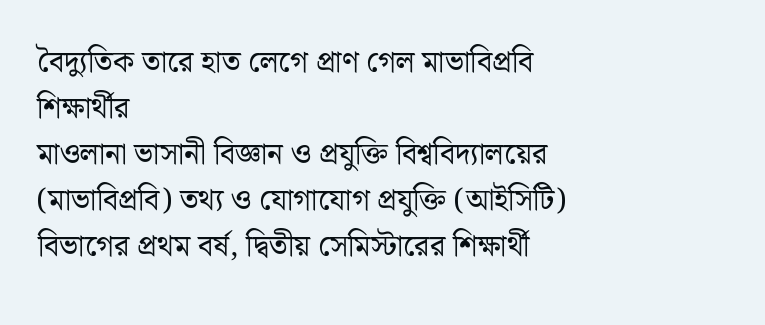বৈদ্যুতিক তারে হাত লেগে প্রাণ গেল মাভাবিপ্রবি শিক্ষার্থীর
মাওলানা ভাসানী বিজ্ঞান ও প্রযুক্তি বিশ্ববিদ্যালয়ের (মাভাবিপ্রবি) তথ্য ও যোগাযোগ প্রযুক্তি (আইসিটি) বিভাগের প্রথম বর্ষ, দ্বিতীয় সেমিস্টারের শিক্ষার্থী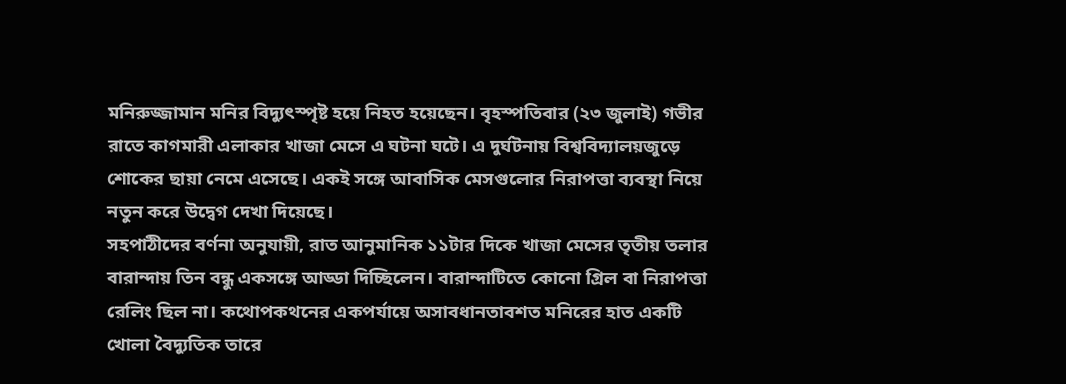মনিরুজ্জামান মনির বিদ্যুৎস্পৃষ্ট হয়ে নিহত হয়েছেন। বৃহস্পতিবার (২৩ জুলাই) গভীর রাতে কাগমারী এলাকার খাজা মেসে এ ঘটনা ঘটে। এ দুর্ঘটনায় বিশ্ববিদ্যালয়জুড়ে শোকের ছায়া নেমে এসেছে। একই সঙ্গে আবাসিক মেসগুলোর নিরাপত্তা ব্যবস্থা নিয়ে নতুন করে উদ্বেগ দেখা দিয়েছে।
সহপাঠীদের বর্ণনা অনুযায়ী, রাত আনুমানিক ১১টার দিকে খাজা মেসের তৃতীয় তলার বারান্দায় তিন বন্ধু একসঙ্গে আড্ডা দিচ্ছিলেন। বারান্দাটিতে কোনো গ্রিল বা নিরাপত্তা রেলিং ছিল না। কথোপকথনের একপর্যায়ে অসাবধানতাবশত মনিরের হাত একটি খোলা বৈদ্যুতিক তারে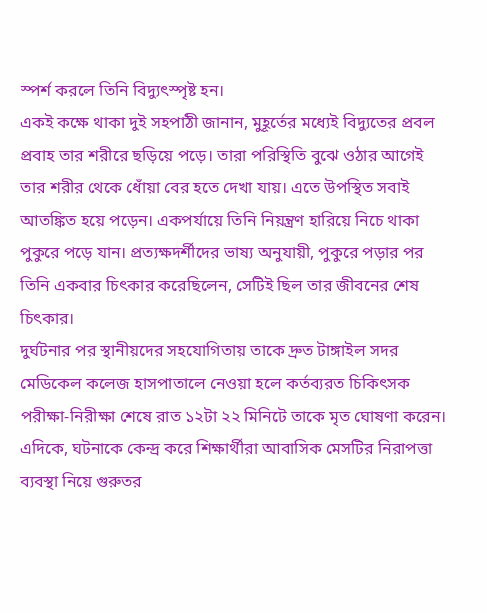স্পর্শ করলে তিনি বিদ্যুৎস্পৃষ্ট হন।
একই কক্ষে থাকা দুই সহপাঠী জানান, মুহূর্তের মধ্যেই বিদ্যুতের প্রবল প্রবাহ তার শরীরে ছড়িয়ে পড়ে। তারা পরিস্থিতি বুঝে ওঠার আগেই তার শরীর থেকে ধোঁয়া বের হতে দেখা যায়। এতে উপস্থিত সবাই আতঙ্কিত হয়ে পড়েন। একপর্যায়ে তিনি নিয়ন্ত্রণ হারিয়ে নিচে থাকা পুকুরে পড়ে যান। প্রত্যক্ষদর্শীদের ভাষ্য অনুযায়ী, পুকুরে পড়ার পর তিনি একবার চিৎকার করেছিলেন, সেটিই ছিল তার জীবনের শেষ চিৎকার।
দুর্ঘটনার পর স্থানীয়দের সহযোগিতায় তাকে দ্রুত টাঙ্গাইল সদর মেডিকেল কলেজ হাসপাতালে নেওয়া হলে কর্তব্যরত চিকিৎসক পরীক্ষা-নিরীক্ষা শেষে রাত ১২টা ২২ মিনিটে তাকে মৃত ঘোষণা করেন।
এদিকে, ঘটনাকে কেন্দ্র করে শিক্ষার্থীরা আবাসিক মেসটির নিরাপত্তা ব্যবস্থা নিয়ে গুরুতর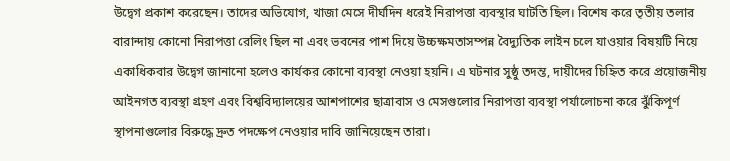উদ্বেগ প্রকাশ করেছেন। তাদের অভিযোগ, খাজা মেসে দীর্ঘদিন ধরেই নিরাপত্তা ব্যবস্থার ঘাটতি ছিল। বিশেষ করে তৃতীয় তলার বারান্দায় কোনো নিরাপত্তা রেলিং ছিল না এবং ভবনের পাশ দিয়ে উচ্চক্ষমতাসম্পন্ন বৈদ্যুতিক লাইন চলে যাওয়ার বিষয়টি নিয়ে একাধিকবার উদ্বেগ জানানো হলেও কার্যকর কোনো ব্যবস্থা নেওয়া হয়নি। এ ঘটনার সুষ্ঠু তদন্ত, দায়ীদের চিহ্নিত করে প্রয়োজনীয় আইনগত ব্যবস্থা গ্রহণ এবং বিশ্ববিদ্যালয়ের আশপাশের ছাত্রাবাস ও মেসগুলোর নিরাপত্তা ব্যবস্থা পর্যালোচনা করে ঝুঁকিপূর্ণ স্থাপনাগুলোর বিরুদ্ধে দ্রুত পদক্ষেপ নেওয়ার দাবি জানিয়েছেন তারা।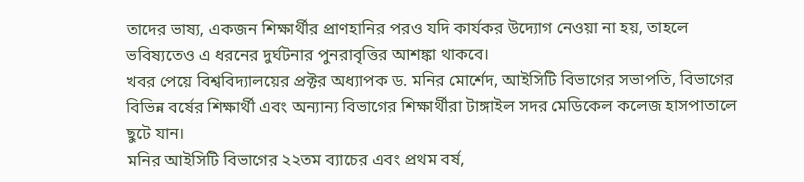তাদের ভাষ্য, একজন শিক্ষার্থীর প্রাণহানির পরও যদি কার্যকর উদ্যোগ নেওয়া না হয়, তাহলে ভবিষ্যতেও এ ধরনের দুর্ঘটনার পুনরাবৃত্তির আশঙ্কা থাকবে।
খবর পেয়ে বিশ্ববিদ্যালয়ের প্রক্টর অধ্যাপক ড. মনির মোর্শেদ, আইসিটি বিভাগের সভাপতি, বিভাগের বিভিন্ন বর্ষের শিক্ষার্থী এবং অন্যান্য বিভাগের শিক্ষার্থীরা টাঙ্গাইল সদর মেডিকেল কলেজ হাসপাতালে ছুটে যান।
মনির আইসিটি বিভাগের ২২তম ব্যাচের এবং প্রথম বর্ষ,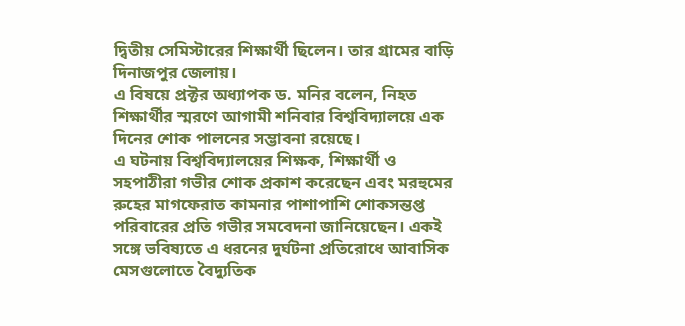দ্বিতীয় সেমিস্টারের শিক্ষার্থী ছিলেন। তার গ্রামের বাড়ি দিনাজপুর জেলায়।
এ বিষয়ে প্রক্টর অধ্যাপক ড. মনির বলেন, নিহত শিক্ষার্থীর স্মরণে আগামী শনিবার বিশ্ববিদ্যালয়ে এক দিনের শোক পালনের সম্ভাবনা রয়েছে।
এ ঘটনায় বিশ্ববিদ্যালয়ের শিক্ষক, শিক্ষার্থী ও সহপাঠীরা গভীর শোক প্রকাশ করেছেন এবং মরহুমের রুহের মাগফেরাত কামনার পাশাপাশি শোকসন্তপ্ত পরিবারের প্রতি গভীর সমবেদনা জানিয়েছেন। একই সঙ্গে ভবিষ্যতে এ ধরনের দুর্ঘটনা প্রতিরোধে আবাসিক মেসগুলোতে বৈদ্যুতিক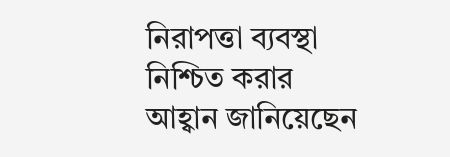নিরাপত্তা ব্যবস্থা নিশ্চিত করার আহ্বান জানিয়েছেন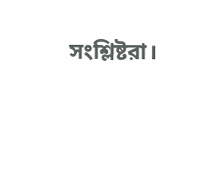সংশ্লিষ্টরা।